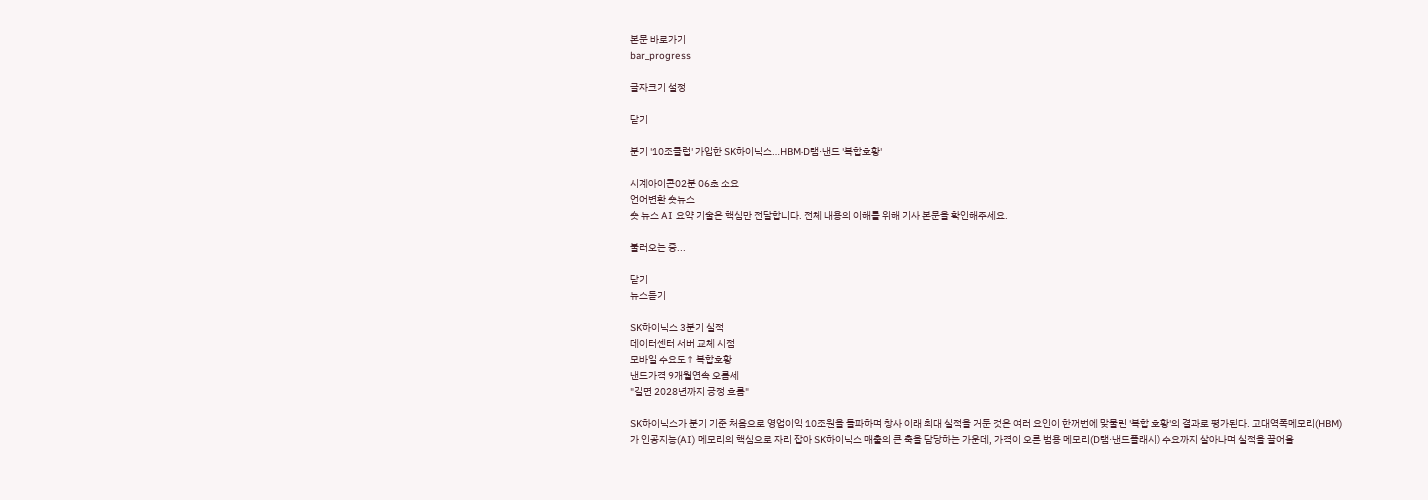본문 바로가기
bar_progress

글자크기 설정

닫기

분기 '10조클럽' 가입한 SK하이닉스…HBM·D램·낸드 '복합호황'

시계아이콘02분 06초 소요
언어변환 숏뉴스
숏 뉴스 AI 요약 기술은 핵심만 전달합니다. 전체 내용의 이해를 위해 기사 본문을 확인해주세요.

불러오는 중...

닫기
뉴스듣기

SK하이닉스 3분기 실적
데이터센터 서버 교체 시점
모바일 수요도↑ 복합호황
낸드가격 9개월연속 오름세
"길면 2028년까지 긍정 흐름"

SK하이닉스가 분기 기준 처음으로 영업이익 10조원을 돌파하며 창사 이래 최대 실적을 거둔 것은 여러 요인이 한꺼번에 맞물린 '복합 호황'의 결과로 평가된다. 고대역폭메모리(HBM)가 인공지능(AI) 메모리의 핵심으로 자리 잡아 SK하이닉스 매출의 큰 축을 담당하는 가운데, 가격이 오른 범용 메모리(D램·낸드플래시) 수요까지 살아나며 실적을 끌어올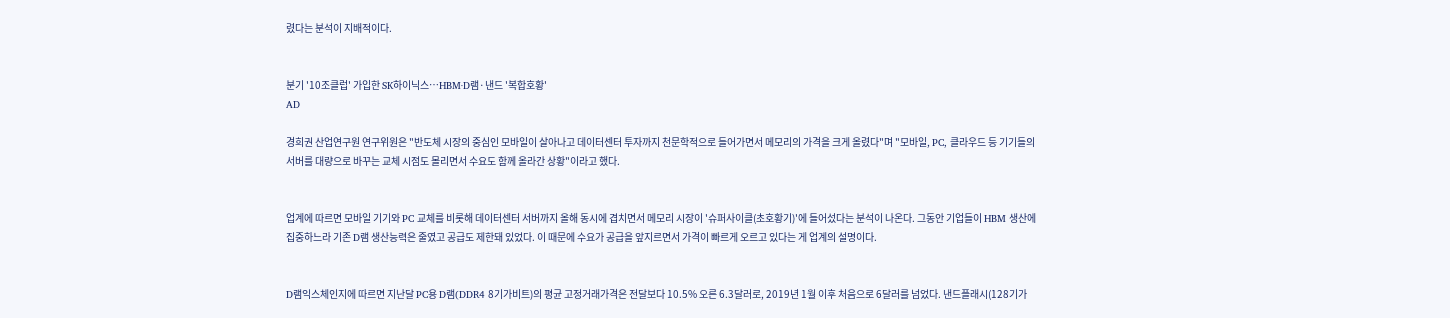렸다는 분석이 지배적이다.


분기 '10조클럽' 가입한 SK하이닉스…HBM·D램·낸드 '복합호황'
AD

경희권 산업연구원 연구위원은 "반도체 시장의 중심인 모바일이 살아나고 데이터센터 투자까지 천문학적으로 들어가면서 메모리의 가격을 크게 올렸다"며 "모바일, PC, 클라우드 등 기기들의 서버를 대량으로 바꾸는 교체 시점도 몰리면서 수요도 함께 올라간 상황"이라고 했다.


업계에 따르면 모바일 기기와 PC 교체를 비롯해 데이터센터 서버까지 올해 동시에 겹치면서 메모리 시장이 '슈퍼사이클(초호황기)'에 들어섰다는 분석이 나온다. 그동안 기업들이 HBM 생산에 집중하느라 기존 D램 생산능력은 줄였고 공급도 제한돼 있었다. 이 때문에 수요가 공급을 앞지르면서 가격이 빠르게 오르고 있다는 게 업계의 설명이다.


D램익스체인지에 따르면 지난달 PC용 D램(DDR4 8기가비트)의 평균 고정거래가격은 전달보다 10.5% 오른 6.3달러로, 2019년 1월 이후 처음으로 6달러를 넘었다. 낸드플래시(128기가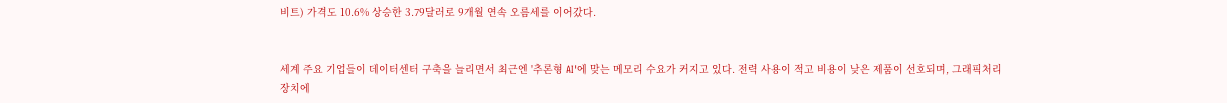비트) 가격도 10.6% 상승한 3.79달러로 9개월 연속 오름세를 이어갔다.


세계 주요 기업들이 데이터센터 구축을 늘리면서 최근엔 '추론형 AI'에 맞는 메모리 수요가 커지고 있다. 전력 사용이 적고 비용이 낮은 제품이 선호되며, 그래픽처리장치에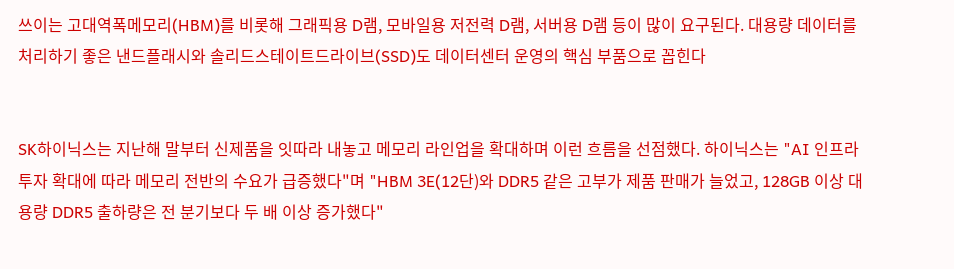쓰이는 고대역폭메모리(HBM)를 비롯해 그래픽용 D램, 모바일용 저전력 D램, 서버용 D램 등이 많이 요구된다. 대용량 데이터를 처리하기 좋은 낸드플래시와 솔리드스테이트드라이브(SSD)도 데이터센터 운영의 핵심 부품으로 꼽힌다


SK하이닉스는 지난해 말부터 신제품을 잇따라 내놓고 메모리 라인업을 확대하며 이런 흐름을 선점했다. 하이닉스는 "AI 인프라 투자 확대에 따라 메모리 전반의 수요가 급증했다"며 "HBM 3E(12단)와 DDR5 같은 고부가 제품 판매가 늘었고, 128GB 이상 대용량 DDR5 출하량은 전 분기보다 두 배 이상 증가했다"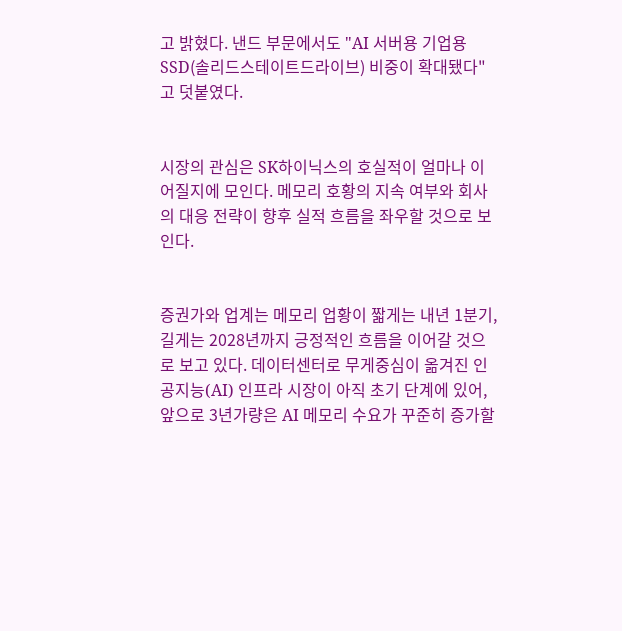고 밝혔다. 낸드 부문에서도 "AI 서버용 기업용 SSD(솔리드스테이트드라이브) 비중이 확대됐다"고 덧붙였다.


시장의 관심은 SK하이닉스의 호실적이 얼마나 이어질지에 모인다. 메모리 호황의 지속 여부와 회사의 대응 전략이 향후 실적 흐름을 좌우할 것으로 보인다.


증권가와 업계는 메모리 업황이 짧게는 내년 1분기, 길게는 2028년까지 긍정적인 흐름을 이어갈 것으로 보고 있다. 데이터센터로 무게중심이 옮겨진 인공지능(AI) 인프라 시장이 아직 초기 단계에 있어, 앞으로 3년가량은 AI 메모리 수요가 꾸준히 증가할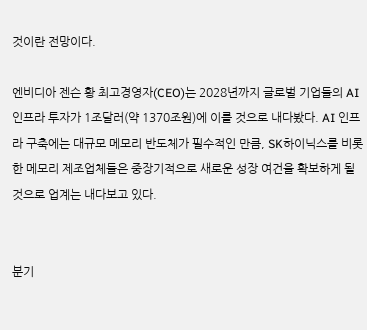것이란 전망이다.

엔비디아 젠슨 황 최고경영자(CEO)는 2028년까지 글로벌 기업들의 AI 인프라 투자가 1조달러(약 1370조원)에 이를 것으로 내다봤다. AI 인프라 구축에는 대규모 메모리 반도체가 필수적인 만큼, SK하이닉스를 비롯한 메모리 제조업체들은 중장기적으로 새로운 성장 여건을 확보하게 될 것으로 업계는 내다보고 있다.


분기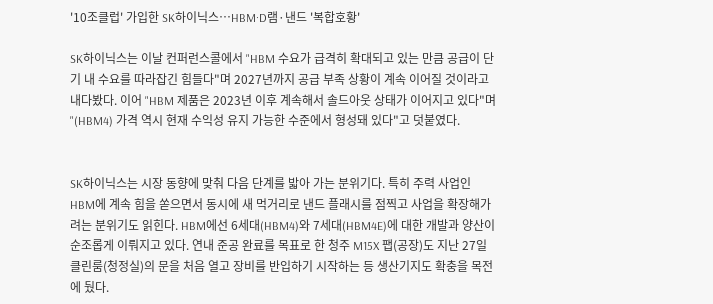'10조클럽' 가입한 SK하이닉스…HBM·D램·낸드 '복합호황'

SK하이닉스는 이날 컨퍼런스콜에서 "HBM 수요가 급격히 확대되고 있는 만큼 공급이 단기 내 수요를 따라잡긴 힘들다"며 2027년까지 공급 부족 상황이 계속 이어질 것이라고 내다봤다. 이어 "HBM 제품은 2023년 이후 계속해서 솔드아웃 상태가 이어지고 있다"며 "(HBM4) 가격 역시 현재 수익성 유지 가능한 수준에서 형성돼 있다"고 덧붙였다.


SK하이닉스는 시장 동향에 맞춰 다음 단계를 밟아 가는 분위기다. 특히 주력 사업인 HBM에 계속 힘을 쏟으면서 동시에 새 먹거리로 낸드 플래시를 점찍고 사업을 확장해가려는 분위기도 읽힌다. HBM에선 6세대(HBM4)와 7세대(HBM4E)에 대한 개발과 양산이 순조롭게 이뤄지고 있다. 연내 준공 완료를 목표로 한 청주 M15X 팹(공장)도 지난 27일 클린룸(청정실)의 문을 처음 열고 장비를 반입하기 시작하는 등 생산기지도 확충을 목전에 뒀다.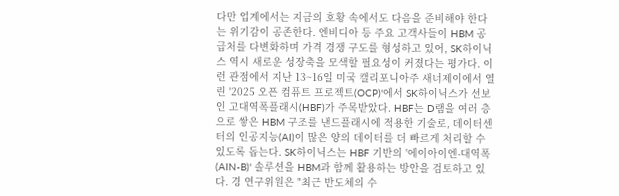다만 업계에서는 지금의 호황 속에서도 다음을 준비해야 한다는 위기감이 공존한다. 엔비디아 등 주요 고객사들이 HBM 공급처를 다변화하며 가격 경쟁 구도를 형성하고 있어, SK하이닉스 역시 새로운 성장축을 모색할 필요성이 커졌다는 평가다. 이런 관점에서 지난 13~16일 미국 캘리포니아주 새너제이에서 열린 '2025 오픈 컴퓨트 프로젝트(OCP)'에서 SK하이닉스가 선보인 고대역폭플래시(HBF)가 주목받았다. HBF는 D램을 여러 층으로 쌓은 HBM 구조를 낸드플래시에 적용한 기술로, 데이터센터의 인공지능(AI)이 많은 양의 데이터를 더 빠르게 처리할 수 있도록 돕는다. SK하이닉스는 HBF 기반의 '에이아이엔-대역폭(AIN-B)' 솔루션을 HBM과 함께 활용하는 방안을 검토하고 있다. 경 연구위원은 "최근 반도체의 수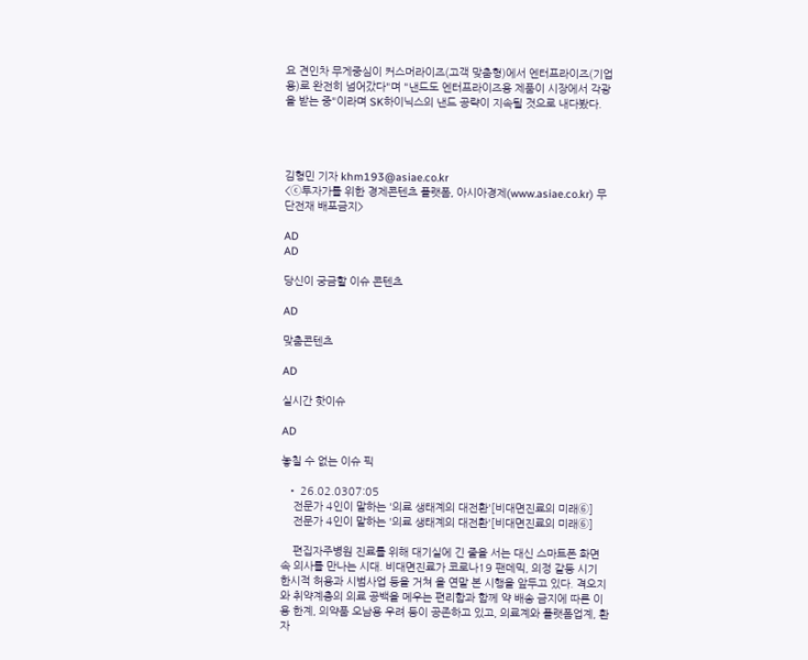요 견인차 무게중심이 커스머라이즈(고객 맞춤형)에서 엔터프라이즈(기업용)로 완전히 넘어갔다"며 "낸드도 엔터프라이즈용 제품이 시장에서 각광을 받는 중"이라며 SK하이닉스의 낸드 공략이 지속될 것으로 내다봤다.




김형민 기자 khm193@asiae.co.kr
<ⓒ투자가를 위한 경제콘텐츠 플랫폼, 아시아경제(www.asiae.co.kr) 무단전재 배포금지>

AD
AD

당신이 궁금할 이슈 콘텐츠

AD

맞춤콘텐츠

AD

실시간 핫이슈

AD

놓칠 수 없는 이슈 픽

  • 26.02.0307:05
    전문가 4인이 말하는 '의료 생태계의 대전환'[비대면진료의 미래⑥]
    전문가 4인이 말하는 '의료 생태계의 대전환'[비대면진료의 미래⑥]

    편집자주병원 진료를 위해 대기실에 긴 줄을 서는 대신 스마트폰 화면 속 의사를 만나는 시대. 비대면진료가 코로나19 팬데믹, 의정 갈등 시기 한시적 허용과 시범사업 등을 거쳐 올 연말 본 시행을 앞두고 있다. 격오지와 취약계층의 의료 공백을 메우는 편리함과 함께 약 배송 금지에 따른 이용 한계, 의약품 오남용 우려 등이 공존하고 있고, 의료계와 플랫폼업계, 환자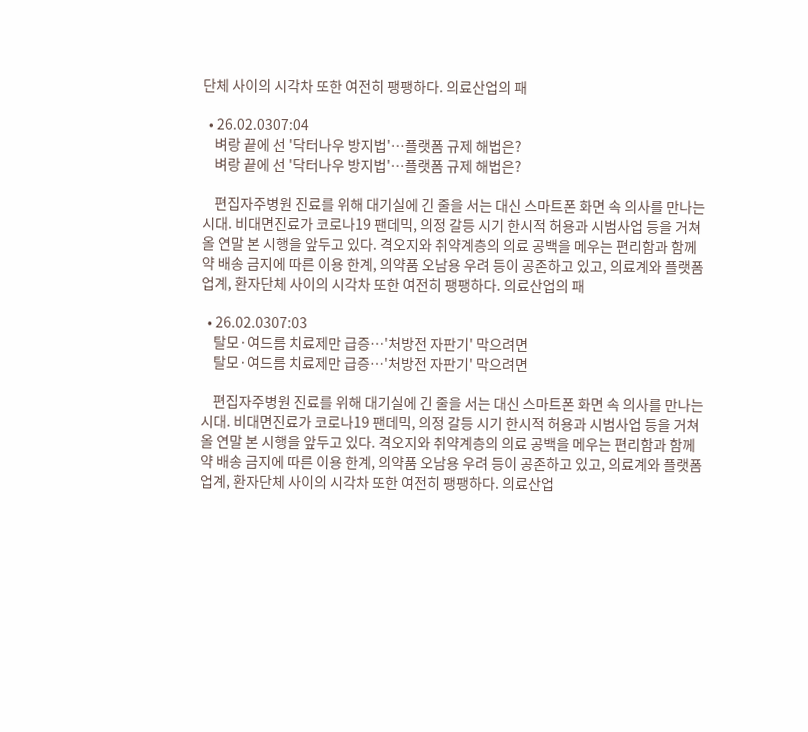단체 사이의 시각차 또한 여전히 팽팽하다. 의료산업의 패

  • 26.02.0307:04
    벼랑 끝에 선 '닥터나우 방지법'…플랫폼 규제 해법은?
    벼랑 끝에 선 '닥터나우 방지법'…플랫폼 규제 해법은?

    편집자주병원 진료를 위해 대기실에 긴 줄을 서는 대신 스마트폰 화면 속 의사를 만나는 시대. 비대면진료가 코로나19 팬데믹, 의정 갈등 시기 한시적 허용과 시범사업 등을 거쳐 올 연말 본 시행을 앞두고 있다. 격오지와 취약계층의 의료 공백을 메우는 편리함과 함께 약 배송 금지에 따른 이용 한계, 의약품 오남용 우려 등이 공존하고 있고, 의료계와 플랫폼업계, 환자단체 사이의 시각차 또한 여전히 팽팽하다. 의료산업의 패

  • 26.02.0307:03
    탈모·여드름 치료제만 급증…'처방전 자판기' 막으려면
    탈모·여드름 치료제만 급증…'처방전 자판기' 막으려면

    편집자주병원 진료를 위해 대기실에 긴 줄을 서는 대신 스마트폰 화면 속 의사를 만나는 시대. 비대면진료가 코로나19 팬데믹, 의정 갈등 시기 한시적 허용과 시범사업 등을 거쳐 올 연말 본 시행을 앞두고 있다. 격오지와 취약계층의 의료 공백을 메우는 편리함과 함께 약 배송 금지에 따른 이용 한계, 의약품 오남용 우려 등이 공존하고 있고, 의료계와 플랫폼업계, 환자단체 사이의 시각차 또한 여전히 팽팽하다. 의료산업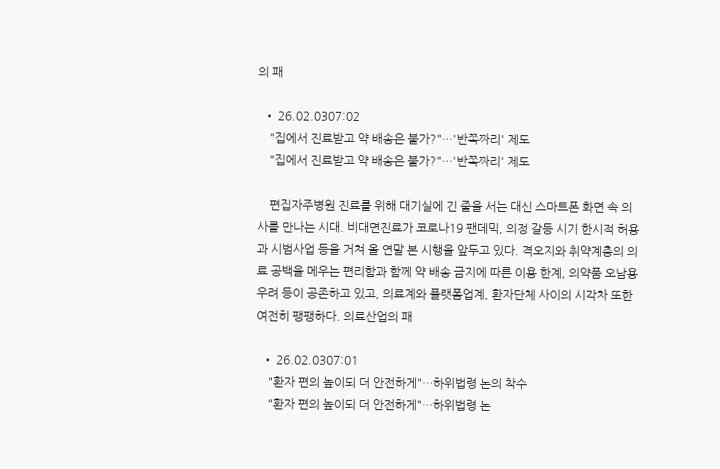의 패

  • 26.02.0307:02
    "집에서 진료받고 약 배송은 불가?"…'반쪽짜리' 제도
    "집에서 진료받고 약 배송은 불가?"…'반쪽짜리' 제도

    편집자주병원 진료를 위해 대기실에 긴 줄을 서는 대신 스마트폰 화면 속 의사를 만나는 시대. 비대면진료가 코로나19 팬데믹, 의정 갈등 시기 한시적 허용과 시범사업 등을 거쳐 올 연말 본 시행을 앞두고 있다. 격오지와 취약계층의 의료 공백을 메우는 편리함과 함께 약 배송 금지에 따른 이용 한계, 의약품 오남용 우려 등이 공존하고 있고, 의료계와 플랫폼업계, 환자단체 사이의 시각차 또한 여전히 팽팽하다. 의료산업의 패

  • 26.02.0307:01
    "환자 편의 높이되 더 안전하게"…하위법령 논의 착수
    "환자 편의 높이되 더 안전하게"…하위법령 논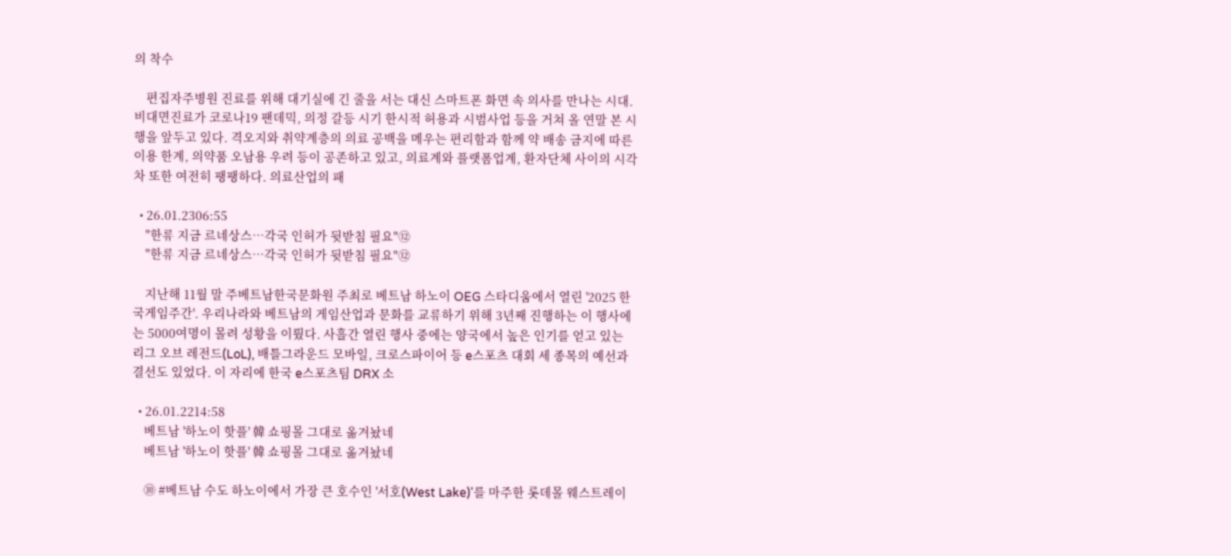의 착수

    편집자주병원 진료를 위해 대기실에 긴 줄을 서는 대신 스마트폰 화면 속 의사를 만나는 시대. 비대면진료가 코로나19 팬데믹, 의정 갈등 시기 한시적 허용과 시범사업 등을 거쳐 올 연말 본 시행을 앞두고 있다. 격오지와 취약계층의 의료 공백을 메우는 편리함과 함께 약 배송 금지에 따른 이용 한계, 의약품 오남용 우려 등이 공존하고 있고, 의료계와 플랫폼업계, 환자단체 사이의 시각차 또한 여전히 팽팽하다. 의료산업의 패

  • 26.01.2306:55
    "한류 지금 르네상스…각국 인허가 뒷받침 필요"⑫
    "한류 지금 르네상스…각국 인허가 뒷받침 필요"⑫

    지난해 11월 말 주베트남한국문화원 주최로 베트남 하노이 OEG 스타디움에서 열린 '2025 한국게임주간'. 우리나라와 베트남의 게임산업과 문화를 교류하기 위해 3년째 진행하는 이 행사에는 5000여명이 몰려 성황을 이뤘다. 사흘간 열린 행사 중에는 양국에서 높은 인기를 얻고 있는 리그 오브 레전드(LoL), 배틀그라운드 모바일, 크로스파이어 등 e스포츠 대회 세 종목의 예선과 결선도 있었다. 이 자리에 한국 e스포츠팀 DRX 소

  • 26.01.2214:58
    베트남 '하노이 핫플' 韓 쇼핑몰 그대로 옮겨놨네
    베트남 '하노이 핫플' 韓 쇼핑몰 그대로 옮겨놨네

    ⑩ #베트남 수도 하노이에서 가장 큰 호수인 '서호(West Lake)'를 마주한 롯데몰 웨스트레이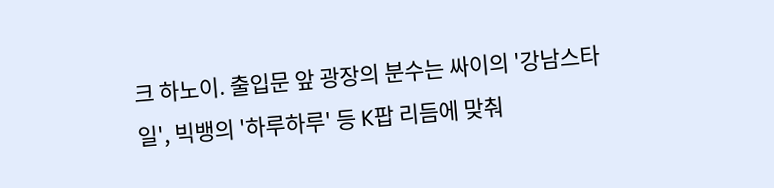크 하노이. 출입문 앞 광장의 분수는 싸이의 '강남스타일', 빅뱅의 '하루하루' 등 K팝 리듬에 맞춰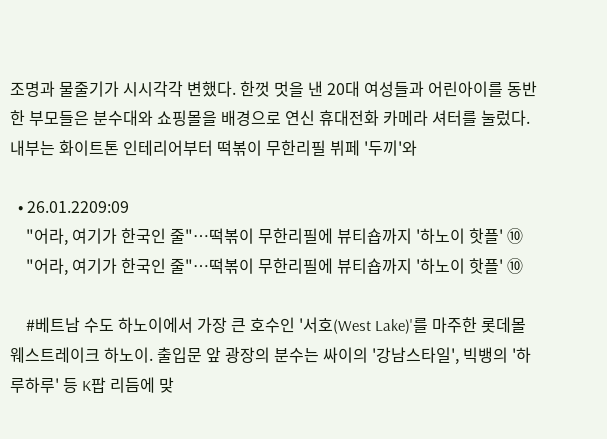조명과 물줄기가 시시각각 변했다. 한껏 멋을 낸 20대 여성들과 어린아이를 동반한 부모들은 분수대와 쇼핑몰을 배경으로 연신 휴대전화 카메라 셔터를 눌렀다. 내부는 화이트톤 인테리어부터 떡볶이 무한리필 뷔페 '두끼'와

  • 26.01.2209:09
    "어라, 여기가 한국인 줄"…떡볶이 무한리필에 뷰티숍까지 '하노이 핫플' ⑩
    "어라, 여기가 한국인 줄"…떡볶이 무한리필에 뷰티숍까지 '하노이 핫플' ⑩

    #베트남 수도 하노이에서 가장 큰 호수인 '서호(West Lake)'를 마주한 롯데몰 웨스트레이크 하노이. 출입문 앞 광장의 분수는 싸이의 '강남스타일', 빅뱅의 '하루하루' 등 K팝 리듬에 맞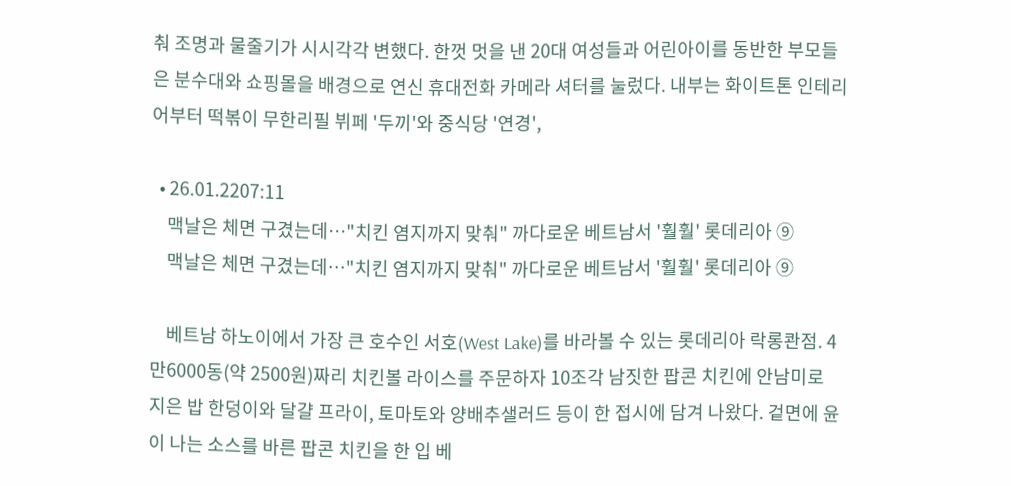춰 조명과 물줄기가 시시각각 변했다. 한껏 멋을 낸 20대 여성들과 어린아이를 동반한 부모들은 분수대와 쇼핑몰을 배경으로 연신 휴대전화 카메라 셔터를 눌렀다. 내부는 화이트톤 인테리어부터 떡볶이 무한리필 뷔페 '두끼'와 중식당 '연경',

  • 26.01.2207:11
    맥날은 체면 구겼는데…"치킨 염지까지 맞춰" 까다로운 베트남서 '훨훨' 롯데리아 ⑨
    맥날은 체면 구겼는데…"치킨 염지까지 맞춰" 까다로운 베트남서 '훨훨' 롯데리아 ⑨

    베트남 하노이에서 가장 큰 호수인 서호(West Lake)를 바라볼 수 있는 롯데리아 락롱콴점. 4만6000동(약 2500원)짜리 치킨볼 라이스를 주문하자 10조각 남짓한 팝콘 치킨에 안남미로 지은 밥 한덩이와 달걀 프라이, 토마토와 양배추샐러드 등이 한 접시에 담겨 나왔다. 겉면에 윤이 나는 소스를 바른 팝콘 치킨을 한 입 베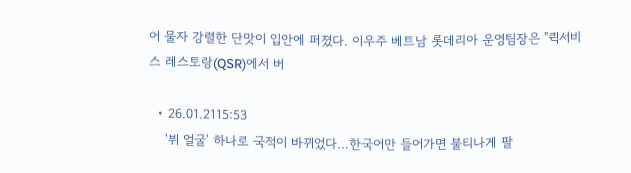어 물자 강렬한 단맛이 입안에 퍼졌다. 이우주 베트남 롯데리아 운영팀장은 "퀵서비스 레스토랑(QSR)에서 버

  • 26.01.2115:53
    '뷔 얼굴' 하나로 국적이 바뀌었다…한국어만 들어가면 불티나게 팔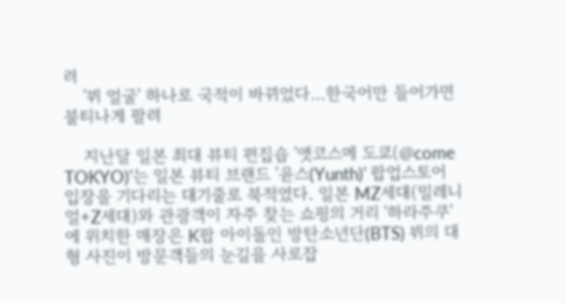려
    '뷔 얼굴' 하나로 국적이 바뀌었다…한국어만 들어가면 불티나게 팔려

    지난달 일본 최대 뷰티 편집숍 '앳코스메 도쿄(@come TOKYO)'는 일본 뷰티 브랜드 '윤스(Yunth)' 팝업스토어 입장을 기다리는 대기줄로 북적였다. 일본 MZ세대(밀레니얼+Z세대)와 관광객이 자주 찾는 쇼핑의 거리 '하라주쿠'에 위치한 매장은 K팝 아이돌인 방탄소년단(BTS) 뷔의 대형 사진이 방문객들의 눈길을 사로잡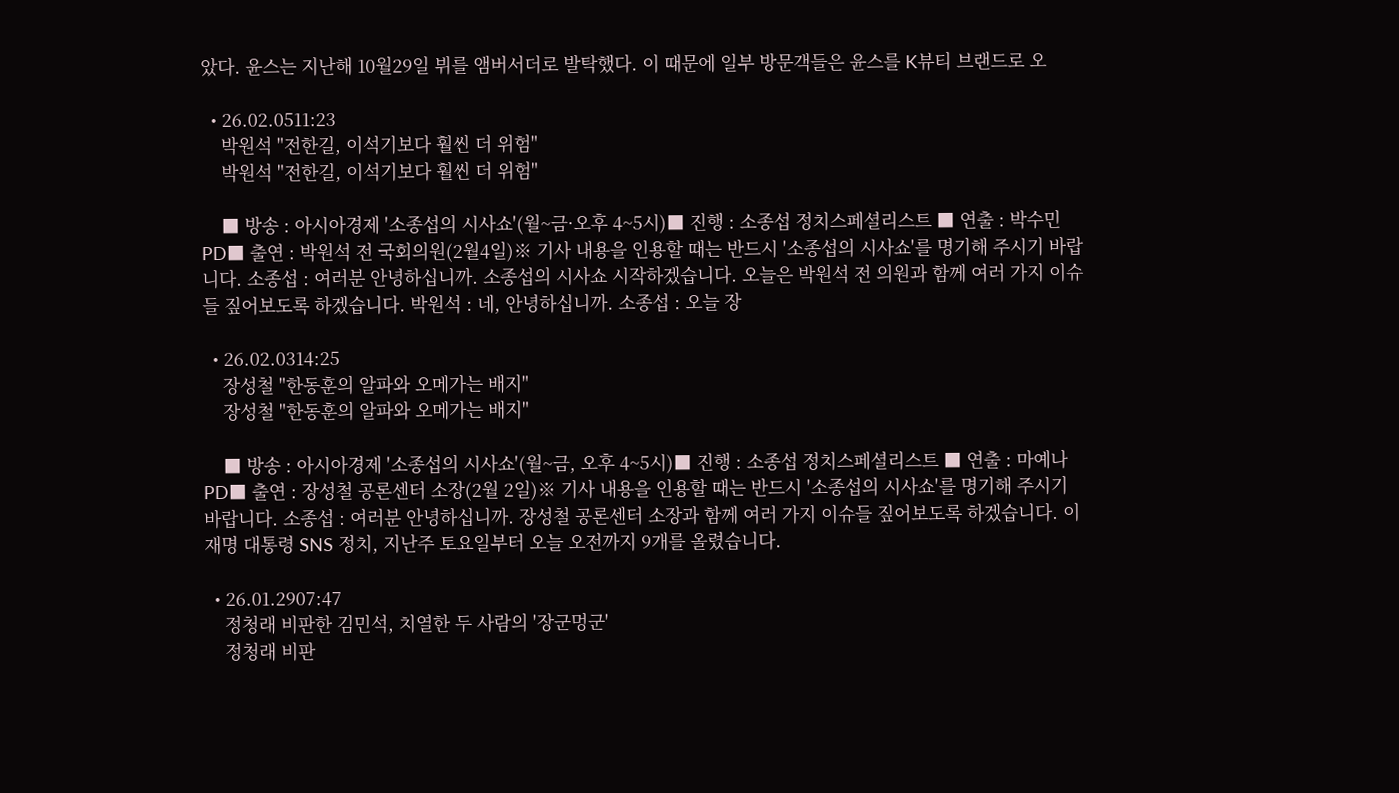았다. 윤스는 지난해 10월29일 뷔를 앰버서더로 발탁했다. 이 때문에 일부 방문객들은 윤스를 K뷰티 브랜드로 오

  • 26.02.0511:23
    박원석 "전한길, 이석기보다 훨씬 더 위험"
    박원석 "전한길, 이석기보다 훨씬 더 위험"

    ■ 방송 : 아시아경제 '소종섭의 시사쇼'(월~금·오후 4~5시)■ 진행 : 소종섭 정치스페셜리스트 ■ 연출 : 박수민 PD■ 출연 : 박원석 전 국회의원(2월4일)※ 기사 내용을 인용할 때는 반드시 '소종섭의 시사쇼'를 명기해 주시기 바랍니다. 소종섭 : 여러분 안녕하십니까. 소종섭의 시사쇼 시작하겠습니다. 오늘은 박원석 전 의원과 함께 여러 가지 이슈들 짚어보도록 하겠습니다. 박원석 : 네, 안녕하십니까. 소종섭 : 오늘 장

  • 26.02.0314:25
    장성철 "한동훈의 알파와 오메가는 배지"
    장성철 "한동훈의 알파와 오메가는 배지"

    ■ 방송 : 아시아경제 '소종섭의 시사쇼'(월~금, 오후 4~5시)■ 진행 : 소종섭 정치스페셜리스트 ■ 연출 : 마예나 PD■ 출연 : 장성철 공론센터 소장(2월 2일)※ 기사 내용을 인용할 때는 반드시 '소종섭의 시사쇼'를 명기해 주시기 바랍니다. 소종섭 : 여러분 안녕하십니까. 장성철 공론센터 소장과 함께 여러 가지 이슈들 짚어보도록 하겠습니다. 이재명 대통령 SNS 정치, 지난주 토요일부터 오늘 오전까지 9개를 올렸습니다.

  • 26.01.2907:47
    정청래 비판한 김민석, 치열한 두 사람의 '장군멍군'
    정청래 비판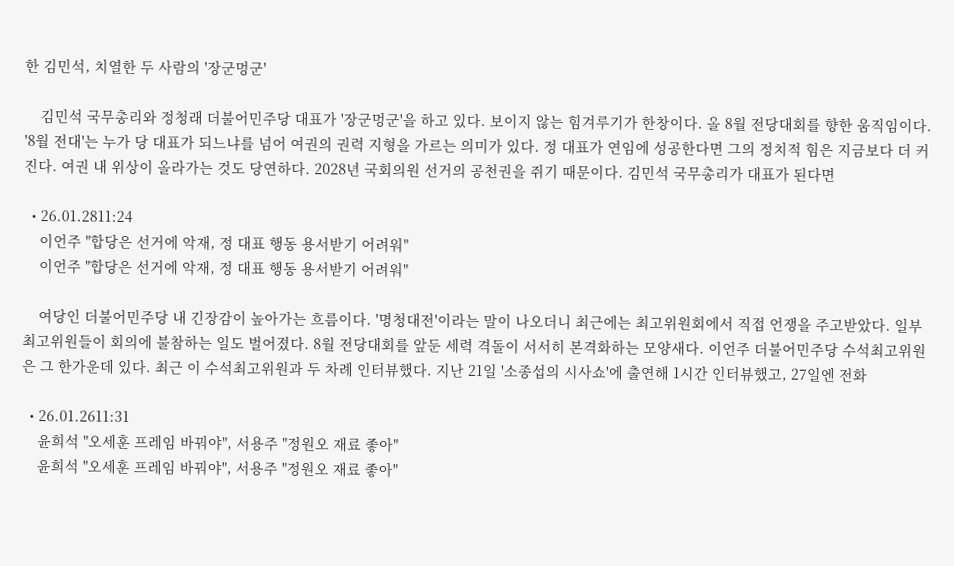한 김민석, 치열한 두 사람의 '장군멍군'

    김민석 국무총리와 정청래 더불어민주당 대표가 '장군멍군'을 하고 있다. 보이지 않는 힘겨루기가 한창이다. 올 8월 전당대회를 향한 움직임이다. '8월 전대'는 누가 당 대표가 되느냐를 넘어 여권의 권력 지형을 가르는 의미가 있다. 정 대표가 연임에 성공한다면 그의 정치적 힘은 지금보다 더 커진다. 여권 내 위상이 올라가는 것도 당연하다. 2028년 국회의원 선거의 공천권을 쥐기 때문이다. 김민석 국무총리가 대표가 된다면

  • 26.01.2811:24
    이언주 "합당은 선거에 악재, 정 대표 행동 용서받기 어려워"
    이언주 "합당은 선거에 악재, 정 대표 행동 용서받기 어려워"

    여당인 더불어민주당 내 긴장감이 높아가는 흐름이다. '명청대전'이라는 말이 나오더니 최근에는 최고위원회에서 직접 언쟁을 주고받았다. 일부 최고위원들이 회의에 불참하는 일도 벌어졌다. 8월 전당대회를 앞둔 세력 격돌이 서서히 본격화하는 모양새다. 이언주 더불어민주당 수석최고위원은 그 한가운데 있다. 최근 이 수석최고위원과 두 차례 인터뷰했다. 지난 21일 '소종섭의 시사쇼'에 출연해 1시간 인터뷰했고, 27일엔 전화

  • 26.01.2611:31
    윤희석 "오세훈 프레임 바꿔야", 서용주 "정원오 재료 좋아"
    윤희석 "오세훈 프레임 바꿔야", 서용주 "정원오 재료 좋아"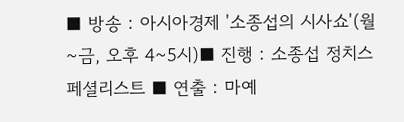■ 방송 : 아시아경제 '소종섭의 시사쇼'(월~금, 오후 4~5시)■ 진행 : 소종섭 정치스페셜리스트 ■ 연출 : 마예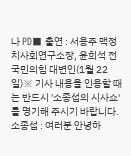나 PD■ 출연 : 서용주 맥정치사회연구소장, 윤희석 전 국민의힘 대변인(1월 22일)※ 기사 내용을 인용할 때는 반드시 '소종섭의 시사쇼'를 명기해 주시기 바랍니다. 소종섭 : 여러분 안녕하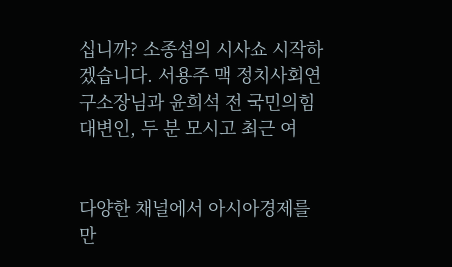십니까? 소종섭의 시사쇼 시작하겠습니다. 서용주 맥 정치사회연구소장님과 윤희석 전 국민의힘 대변인, 두 분 모시고 최근 여


다양한 채널에서 아시아경제를 만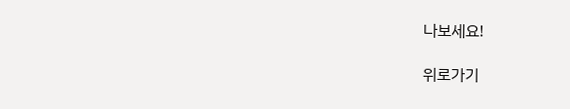나보세요!

위로가기